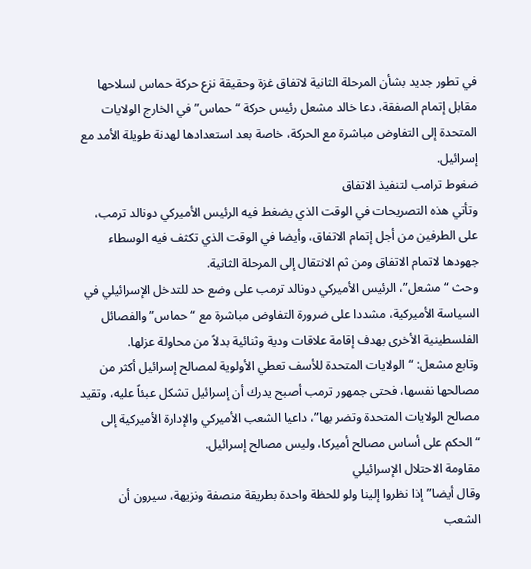في تطور جديد بشأن المرحلة الثانية لاتفاق غزة وحقيقة نزع حركة حماس لسلاحها مقابل إتمام الصفقة، دعا خالد مشعل رئيس حركة “حماس” في الخارج الولايات المتحدة إلى التفاوض مباشرة مع الحركة، خاصة بعد استعدادها لهدنة طويلة الأمد مع إسرائيل.
ضغوط ترامب لتنفيذ الاتفاق
وتأتي هذه التصريحات في الوقت الذي يضغط فيه الرئيس الأميركي دونالد ترمب، على الطرفين من أجل إتمام الاتفاق، وأيضا في الوقت الذي تكثف فيه الوسطاء جهودها لاتمام الاتفاق ومن ثم الانتقال إلى المرحلة الثانية.
وحث “مشعل”، الرئيس الأميركي دونالد ترمب على وضع حد للتدخل الإسرائيلي في السياسة الأميركية، مشددا على ضرورة التفاوض مباشرة مع “حماس” والفصائل الفلسطينية الأخرى بهدف إقامة علاقات ودية وثنائية بدلاً من محاولة عزلها.
وتابع مشعل: “الولايات المتحدة للأسف تعطي الأولوية لمصالح إسرائيل أكثر من مصالحها نفسها، فحتى جمهور ترمب أصبح يدرك أن إسرائيل تشكل عبئاً عليه، وتقيد مصالح الولايات المتحدة وتضر بها”، داعيا الشعب الأميركي والإدارة الأميركية إلى “الحكم على أساس مصالح أميركا، وليس مصالح إسرائيل.
مقاومة الاحتلال الإسرائيلي
وقال أيضا”إذا نظروا إلينا ولو للحظة واحدة بطريقة منصفة ونزيهة، سيرون أن الشعب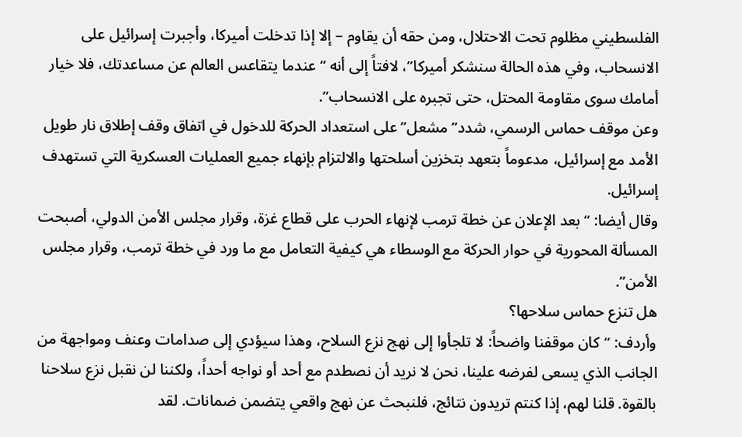الفلسطيني مظلوم تحت الاحتلال، ومن حقه أن يقاوم – إلا إذا تدخلت أميركا، وأجبرت إسرائيل على الانسحاب، وفي هذه الحالة سنشكر أميركا”، لافتاً إلى أنه “عندما يتقاعس العالم عن مساعدتك، فلا خيار أمامك سوى مقاومة المحتل، حتى تجبره على الانسحاب”.
وعن موقف حماس الرسمي، شدد” مشعل” على استعداد الحركة للدخول في اتفاق وقف إطلاق نار طويل الأمد مع إسرائيل، مدعوماً بتعهد بتخزين أسلحتها والالتزام بإنهاء جميع العمليات العسكرية التي تستهدف إسرائيل.
وقال أيضا: “بعد الإعلان عن خطة ترمب لإنهاء الحرب على قطاع غزة، وقرار مجلس الأمن الدولي، أصبحت المسألة المحورية في حوار الحركة مع الوسطاء هي كيفية التعامل مع ما ورد في خطة ترمب، وقرار مجلس الأمن”.
هل تنزع حماس سلاحها؟
وأردف: “كان موقفنا واضحاً: لا تلجأوا إلى نهج نزع السلاح، وهذا سيؤدي إلى صدامات وعنف ومواجهة من الجانب الذي يسعى لفرضه علينا، نحن لا نريد أن نصطدم مع أحد أو نواجه أحداً، ولكننا لن نقبل نزع سلاحنا بالقوة. قلنا لهم، إذا كنتم تريدون نتائج، فلنبحث عن نهج واقعي يتضمن ضمانات. لقد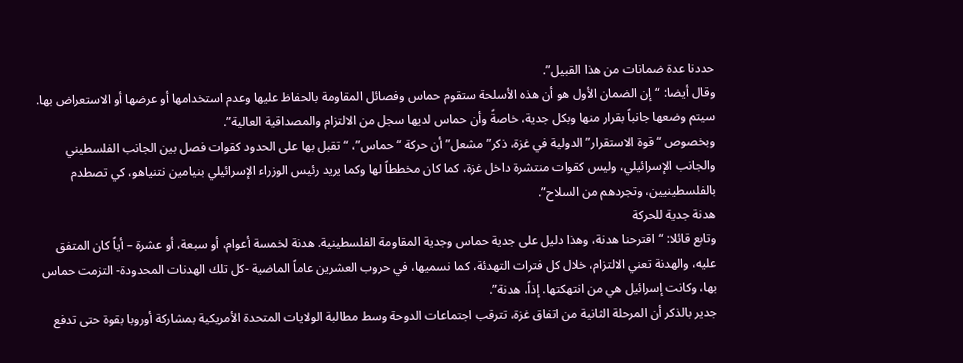حددنا عدة ضمانات من هذا القبيل”.
وقال أيضا: “إن الضمان الأول هو أن هذه الأسلحة ستقوم حماس وفصائل المقاومة بالحفاظ عليها وعدم استخدامها أو عرضها أو الاستعراض بها. سيتم وضعها جانباً بقرار منها وبكل جدية، خاصةً وأن حماس لديها سجل من الالتزام والمصداقية العالية”.
وبخصوص “قوة الاستقرار” الدولية في غزة، ذكر” مشعل” أن حركة “حماس”، “تقبل بها على الحدود كقوات فصل بين الجانب الفلسطيني والجانب الإسرائيلي، وليس كقوات منتشرة داخل غزة، كما كان مخططاً لها وكما يريد رئيس الوزراء الإسرائيلي بنيامين نتنياهو، كي تصطدم بالفلسطينيين، وتجردهم من السلاح”.
هدنة جدية للحركة
وتابع قائلا: “اقترحنا هدنة، وهذا دليل على جدية حماس وجدية المقاومة الفلسطينية. هدنة لخمسة أعوام، أو سبعة، أو عشرة – أياً كان المتفق عليه، والهدنة تعني الالتزام، خلال كل فترات التهدئة، كما نسميها، في حروب العشرين عاماً الماضية -كل تلك الهدنات المحدودة- التزمت حماس بها، وكانت إسرائيل هي من انتهكتها. إذاً، هدنة”.
جدير بالذكر أن المرحلة الثانية من اتفاق غزة، تترقب اجتماعات الدوحة وسط مطالبة الولايات المتحدة الأمريكية بمشاركة أوروبا بقوة حتى تدفع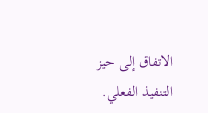الاتفاق إلى حيز التنفيذ الفعلي.